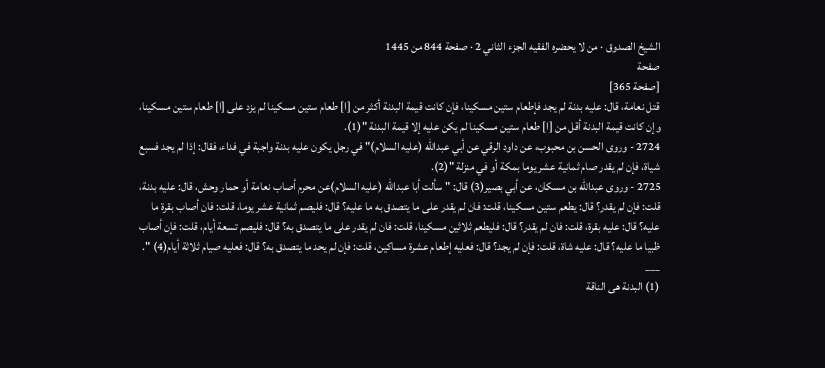الشيخ الصدوق · من لا يحضره الفقيه الجزء الثاني 2 · صفحة 844 من 1445
صفحة
[صفحة 365]
قتل نعامة، قال: عليه بدنة لم يجد فإطعام ستين مسكينا، فإن كانت قيمة البدنة أكثر من [ا] طعام ستين مسكينا لم يزد على [ا] طعام ستين مسكينا، وإن كانت قيمة البدنة أقل من [ا] طعام ستين مسكينا لم يكن عليه إلا قيمة البدنة "(1).
2724 - وروى الحسن بن محبوب، عن داود الرقي عن أبي عبدالله (عليه السلام)" في رجل يكون عليه بدنة واجبة في فداء، فقال: إذا لم يجد فسبع شياة، فإن لم يقدر صام ثمانية عشر يوما بمكة أو في منزلة "(2).
2725 - وروى عبدالله بن مسكان، عن أبي بصير(3) قال: " سألت أبا عبدالله (عليه السلام)عن محرم أصاب نعامة أو حمار وحش، قال: عليه بدنة، قلت: فإن لم يقدر؟ قال: يطعم ستين مسكينا، قلت: فان لم يقدر على ما يتصدق به ما عليه؟ قال: فليصم ثمانية عشر يوما، قلت: فان أصاب بقرة ما عليه؟ قال: عليه بقرة، قلت: فان لم يقدر؟ قال: فليطعم ثلاثين مسكينا، قلت: فان لم يقدر على ما يتصدق به؟ قال: فليصم تسعة أيام، قلت: فإن أصاب ظبيا ما عليه؟ قال: عليه شاة، قلت: فإن لم يجد؟ قال: فعليه إطعام عشرة مساكين، قلت: فإن لم يحد ما يتصدق به؟ قال: فعليه صيام ثلاثة أيام(4) ".
___
(1) البدنة هى الناقة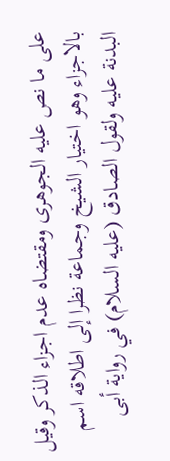على ما نص عليه الجوهرى ومقتضاه عدم اجزاء الذكر وقيل بالاجزاء وهو اختيار الشيخ وجماعة نظرا إلى اطلاقه اسم البدنة عليه ولقول الصادق (عليه السلام) في رواية أبى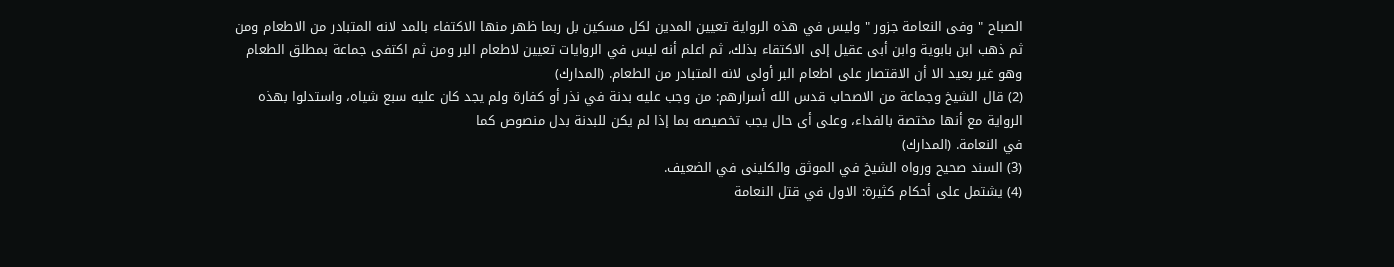الصباح " وفى النعامة جزور " وليس في هذه الرواية تعيين المدين لكل مسكين بل ربما ظهر منها الاكتفاء بالمد لانه المتبادر من الاطعام ومن ثم ذهب ابن بابوية وابن أبى عقيل إلى الاكتقاء بذلك، ثم اعلم أنه ليس في الروايات تعيين لاطعام البر ومن ثم اكتفى جماعة بمطلق الطعام وهو غير بعيد الا أن الاقتصار على اطعام البر أولى لانه المتبادر من الطعام. (المدارك)
(2) قال الشيخ وجماعة من الاصحاب قدس الله أسرارهم: من وجب عليه بدنة في نذر أو كفارة ولم يجد كان عليه سبع شياه، واستدلوا بهذه الرواية مع أنها مختصة بالفداء، وعلى أى حال يجب تخصيصه بما إذا لم يكن للبدنة بدل منصوص كما
في النعامة. (المدارك)
(3) السند صحيح ورواه الشيخ في الموثق والكلينى في الضعيف.
(4) يشتمل على أحكام كثيرة: الاول في قتل النعامة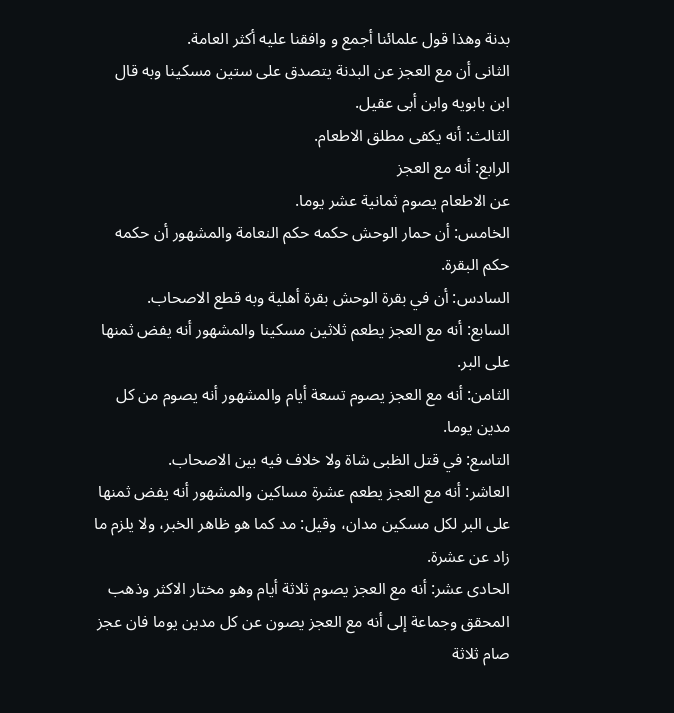بدنة وهذا قول علمائنا أجمع و وافقنا عليه أكثر العامة.
الثانى أن مع العجز عن البدنة يتصدق على ستين مسكينا وبه قال ابن بابويه وابن أبى عقيل.
الثالث: أنه يكفى مطلق الاطعام.
الرابع: أنه مع العجز
عن الاطعام يصوم ثمانية عشر يوما.
الخامس: أن حمار الوحش حكمه حكم النعامة والمشهور أن حكمه حكم البقرة.
السادس: أن في بقرة الوحش بقرة أهلية وبه قطع الاصحاب.
السابع: أنه مع العجز يطعم ثلاثين مسكينا والمشهور أنه يفض ثمنها على البر.
الثامن: أنه مع العجز يصوم تسعة أيام والمشهور أنه يصوم من كل مدين يوما.
التاسع: في قتل الظبى شاة ولا خلاف فيه بين الاصحاب.
العاشر: أنه مع العجز يطعم عشرة مساكين والمشهور أنه يفض ثمنها على البر لكل مسكين مدان، وقيل: مد كما هو ظاهر الخبر، ولا يلزم ما زاد عن عشرة.
الحادى عشر: أنه مع العجز يصوم ثلاثة أيام وهو مختار الاكثر وذهب المحقق وجماعة إلى أنه مع العجز يصون عن كل مدين يوما فان عجز صام ثلاثة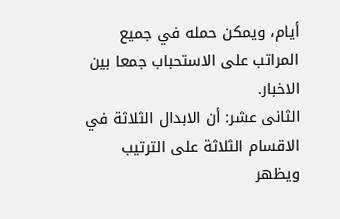أيام، ويمكن حمله في جميع المراتب على الاستحباب جمعا بين الاخبار.
الثانى عشر: أن الابدال الثلاثة في الاقسام الثلاثة على الترتيب ويظهر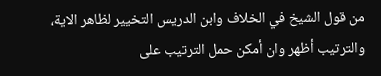من قول الشيخ في الخلاف وابن الدريس التخيير لظاهر الاية، والترتيب أظهر وان أمكن حمل الترتيب على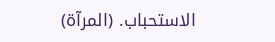الاستحباب. (المرآة)